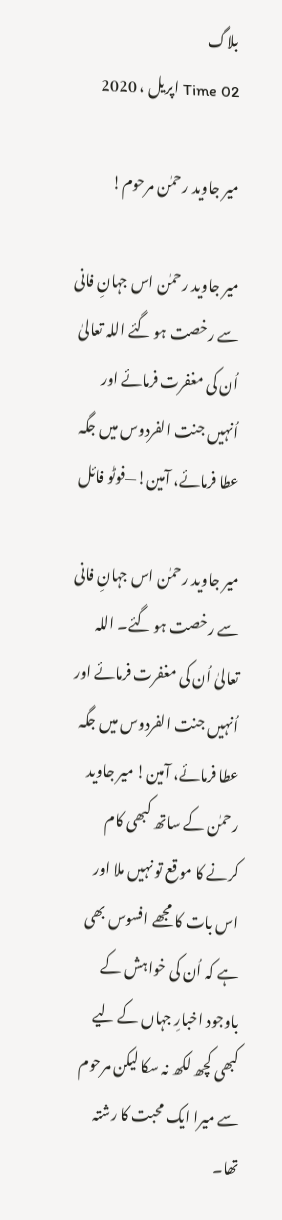بلاگ
Time 02 اپریل ، 2020

میر جاوید رحمٰن مرحوم!

میر جاوید رحمٰن اس جہانِ فانی سے رخصت ہو گئے اللہ تعالیٰ اُن کی مغفرت فرمائے اور اُنہیں جنت الفردوس میں جگہ عطا فرمائے، آمین!—فوٹو فائل

میر جاوید رحمٰن اس جہانِ فانی سے رخصت ہو گئے۔ اللہ تعالیٰ اُن کی مغفرت فرمائے اور اُنہیں جنت الفردوس میں جگہ عطا فرمائے، آمین! میر جاوید رحمٰن کے ساتھ کبھی کام کرنے کا موقع تو نہیں ملا اور اس بات کا مجھے افسوس بھی ہے کہ اُن کی خواہش کے باوجود اخبارِ جہاں کے لیے کبھی کچھ لکھ نہ سکا لیکن مرحوم سے میرا ایک محبت کا رشتہ تھا۔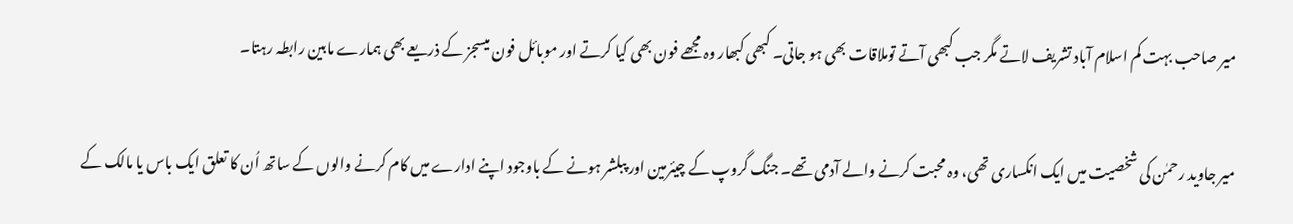میر صاحب بہت کم اسلام آباد تشریف لاتے مگر جب کبھی آتے توملاقات بھی ہو جاتی۔ کبھی کبھار وہ مجھے فون بھی کیا کرتے اور موبائل فون میسجز کے ذریعے بھی ہمارے مابین رابطہ رہتا۔

میر جاوید رحمٰن کی شخصیت میں ایک انکساری تھی، وہ محبت کرنے والے آدمی تھے۔ جنگ گروپ کے چیئرمین اور پبلشر ہونے کے باوجود اپنے ادارے میں کام کرنے والوں کے ساتھ اُن کا تعلق ایک باس یا مالک کے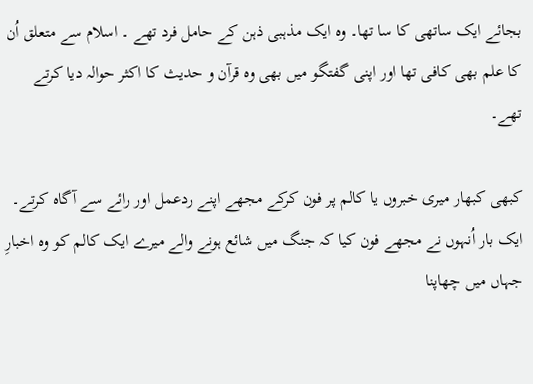بجائے ایک ساتھی کا سا تھا۔ وہ ایک مذہبی ذہن کے حامل فرد تھے ۔ اسلام سے متعلق اُن کا علم بھی کافی تھا اور اپنی گفتگو میں بھی وہ قرآن و حدیث کا اکثر حوالہ دیا کرتے تھے۔

کبھی کبھار میری خبروں یا کالم پر فون کرکے مجھے اپنے ردعمل اور رائے سے آگاہ کرتے۔ ایک بار اُنہوں نے مجھے فون کیا کہ جنگ میں شائع ہونے والے میرے ایک کالم کو وہ اخبارِ جہاں میں چھاپنا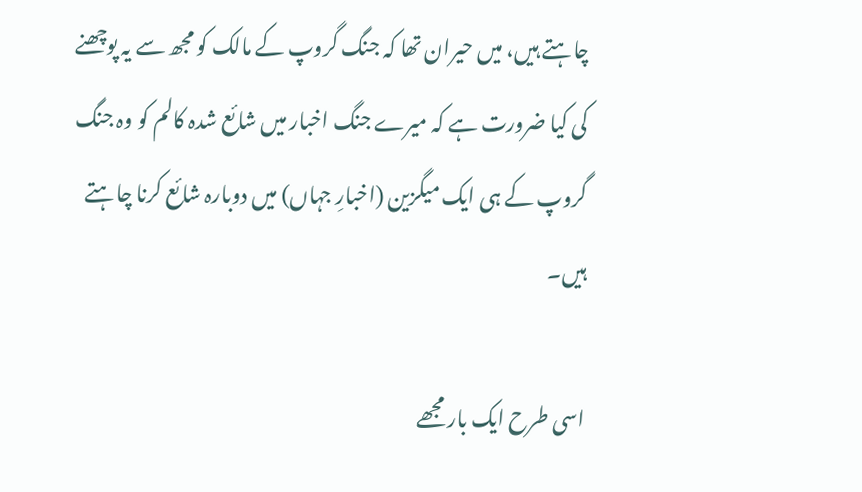چاہتے ہیں، میں حیران تھا کہ جنگ گروپ کے مالک کو مجھ سے یہ پوچھنے کی کیا ضرورت ہے کہ میرے جنگ اخبار میں شائع شدہ کالم کو وہ جنگ گروپ کے ہی ایک میگزین (اخبارِ جہاں) میں دوبارہ شائع کرنا چاہتے ہیں۔

اسی طرح ایک بار مجھے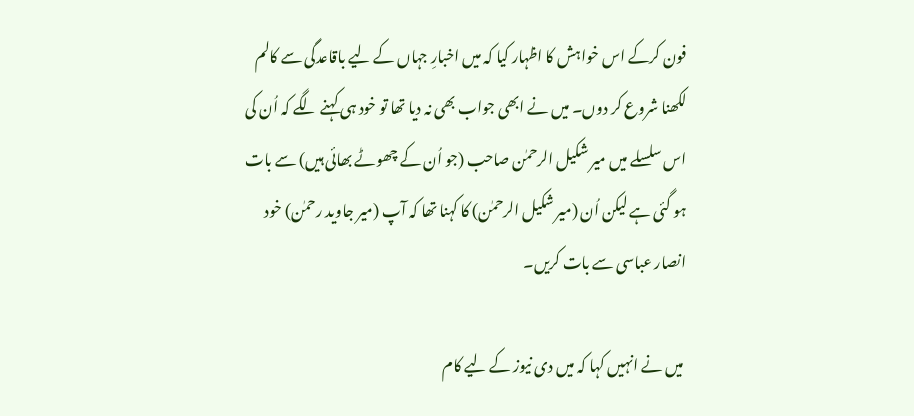فون کرکے اس خواہش کا اظہار کیا کہ میں اخبارِ جہاں کے لیے باقاعدگی سے کالم لکھنا شروع کر دوں۔ میں نے ابھی جواب بھی نہ دیا تھا تو خود ہی کہنے لگے کہ اُن کی اس سلسلے میں میر شکیل الرحمٰن صاحب (جو اُن کے چھوٹے بھائی ہیں) سے بات ہو گئی ہے لیکن اُن (میر شکیل الرحمٰن) کا کہنا تھا کہ آپ (میر جاوید رحمٰن) خود انصار عباسی سے بات کریں۔

 میں نے انہیں کہا کہ میں دی نیوز کے لیے کام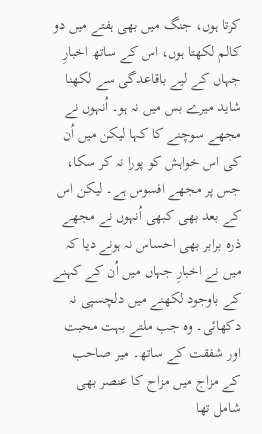کرتا ہوں، جنگ میں بھی ہفتے میں دو کالم لکھتا ہوں، اس کے ساتھ اخبارِ جہاں کے لیے باقاعدگی سے لکھنا شاید میرے بس میں نہ ہو۔ اُنہوں نے مجھے سوچنے کا کہا لیکن میں اُن کی اس خواہش کو پورا نہ کر سکا، جس پر مجھے افسوس ہے۔ لیکن اس کے بعد بھی کبھی اُنہوں نے مجھے ذرہ برابر بھی احساس نہ ہونے دیا کہ میں نے اخبارِ جہاں میں اُن کے کہنے کے باوجود لکھنے میں دلچسپی نہ دکھائی۔ وہ جب ملتے بہت محبت اور شفقت کے ساتھ۔ میر صاحب کے مزاج میں مزاح کا عنصر بھی شامل تھا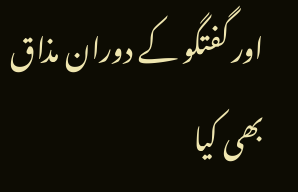اور گفتگو کے دوران مذاق بھی کیا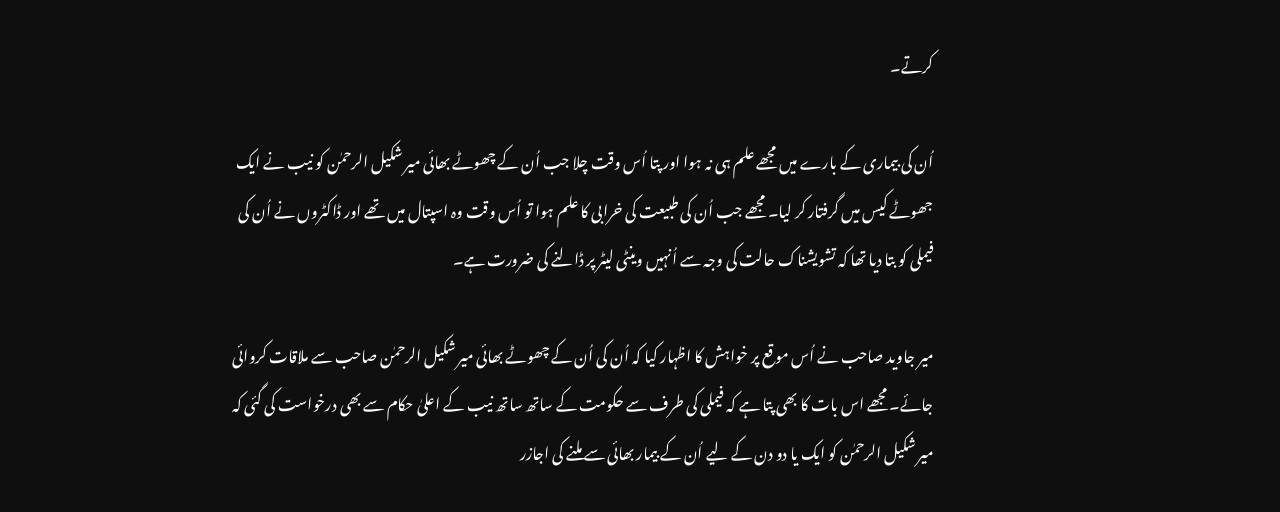کرتے۔

اُن کی بیماری کے بارے میں مجھے علم ہی نہ ہوا اور پتا اُس وقت چلا جب اُن کے چھوٹے بھائی میر شکیل الرحمٰن کو نیب نے ایک جھوٹے کیس میں گرفتار کر لیا۔ مجھے جب اُن کی طبیعت کی خرابی کا علم ہوا تو اُس وقت وہ اسپتال میں تھے اور ڈاکٹروں نے اُن کی فیملی کو بتا دیا تھا کہ تشویشناک حالت کی وجہ سے اُنہیں وینٹی لیٹر پر ڈالنے کی ضرورت ہے۔

میر جاوید صاحب نے اُس موقع پر خواہش کا اظہار کیا کہ اُن کی اُن کے چھوٹے بھائی میر شکیل الرحمٰن صاحب سے ملاقات کروائی جائے۔ مجھے اس بات کا بھی پتا ہے کہ فیملی کی طرف سے حکومت کے ساتھ ساتھ نیب کے اعلیٰ حکام سے بھی درخواست کی گئی کہ میر شکیل الرحمٰن کو ایک یا دو دن کے لیے اُن کے بیمار بھائی سے ملنے کی اجازر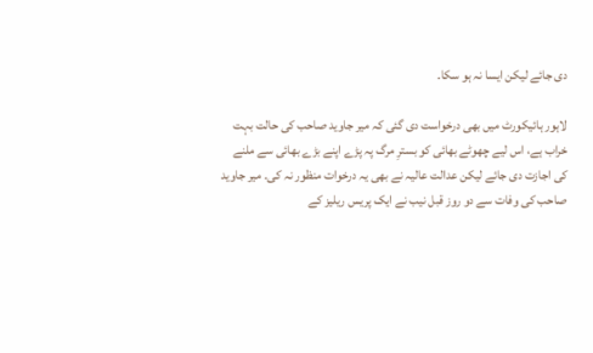دی جائے لیکن ایسا نہ ہو سکا۔

لاہور ہائیکورٹ میں بھی درخواست دی گئی کہ میر جاوید صاحب کی حالت بہت خراب ہے، اس لیے چھوٹے بھائی کو بسترِ مرگ پہ پڑے اپنے بڑے بھائی سے ملنے کی اجازت دی جائے لیکن عدالت عالیہ نے بھی یہ درخوات منظور نہ کی۔ میر جاوید صاحب کی وفات سے دو روز قبل نیب نے ایک پریس ریلیز کے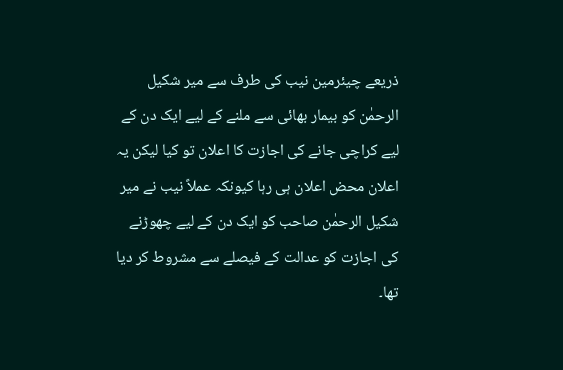ذریعے چیئرمین نیب کی طرف سے میر شکیل الرحمٰن کو بیمار بھائی سے ملنے کے لیے ایک دن کے لیے کراچی جانے کی اجازت کا اعلان تو کیا لیکن یہ اعلان محض اعلان ہی رہا کیونکہ عملاً نیب نے میر شکیل الرحمٰن صاحب کو ایک دن کے لیے چھوڑنے کی اجازت کو عدالت کے فیصلے سے مشروط کر دیا تھا۔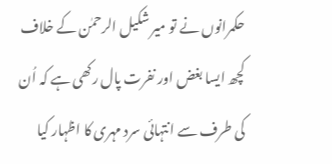حکمرانوں نے تو میر شکیل الرحمٰن کے خلاف کچھ ایسا بغض اور نفرت پال رکھی ہے کہ اُن کی طرف سے انتہائی سرد مہری کا اظہار کیا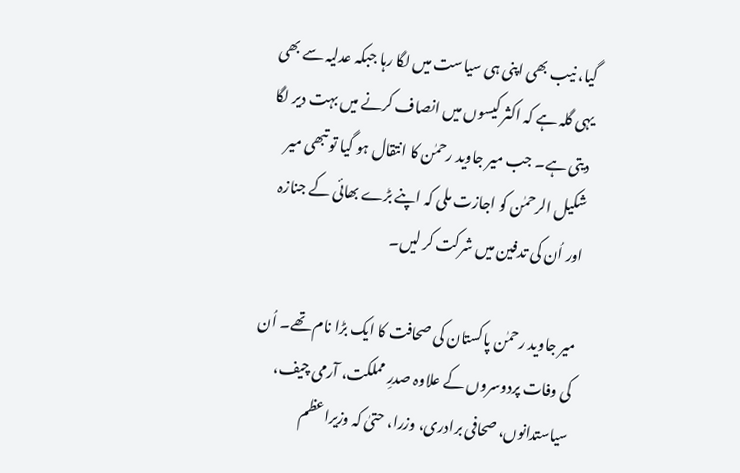گیا، نیب بھی اپنی ہی سیاست میں لگا رہا جبکہ عدلیہ سے بھی یہی گلہ ہے کہ اکثر کیسوں میں انصاف کرنے میں بہت دیر لگا دیتی ہے۔ جب میر جاوید رحمٰن کا انتقال ہو گیا تو تبھی میر شکیل الرحمٰن کو اجازت ملی کہ اپنے بڑے بھائی کے جنازہ اور اُن کی تدفین میں شرکت کر لیں۔

میر جاوید رحمٰن پاکستان کی صحافت کا ایک بڑا نام تھے۔ اُن کی وفات پردوسروں کے علاوہ صدرِ مملکت، آرمی چیف، سیاستدانوں، صحافی برادری، وزرا، حتیٰ کہ وزیراعظم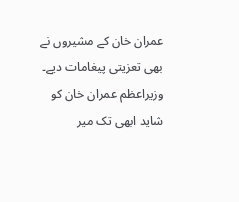عمران خان کے مشیروں نے بھی تعزیتی پیغامات دیے۔ وزیراعظم عمران خان کو شاید ابھی تک میر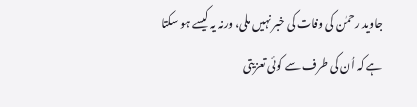جاوید رحمٰن کی وفات کی خبر نہیں ملی، ورنہ یہ کیسے ہو سکتا ہے کہ اُن کی طرف سے کوئی تعزیتی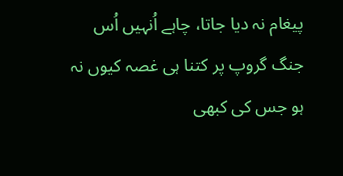پیغام نہ دیا جاتا، چاہے اُنہیں اُس جنگ گروپ پر کتنا ہی غصہ کیوں نہ ہو جس کی کبھی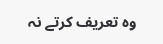وہ تعریف کرتے نہ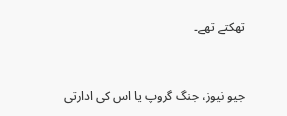تھکتے تھے۔


جیو نیوز، جنگ گروپ یا اس کی ادارتی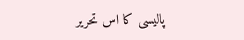پالیسی کا اس تحریر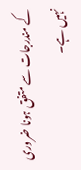کے مندرجات سے متفق ہونا ضروری نہیں ہے۔